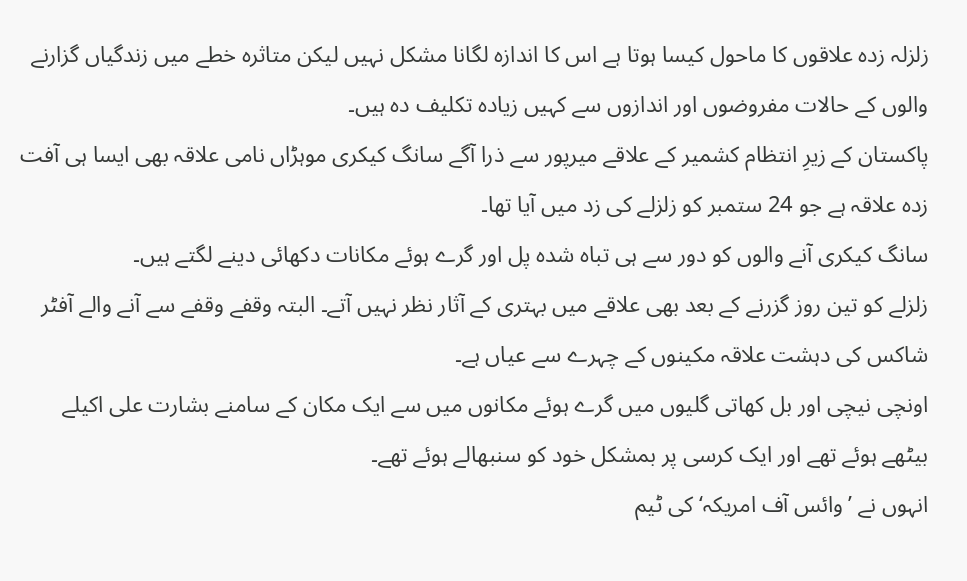زلزلہ زدہ علاقوں کا ماحول کیسا ہوتا ہے اس کا اندازہ لگانا مشکل نہیں لیکن متاثرہ خطے میں زندگیاں گزارنے والوں کے حالات مفروضوں اور اندازوں سے کہیں زیادہ تکلیف دہ ہیں۔
پاکستان کے زیرِ انتظام کشمیر کے علاقے میرپور سے ذرا آگے سانگ کیکری موہڑاں نامی علاقہ بھی ایسا ہی آفت زدہ علاقہ ہے جو 24 ستمبر کو زلزلے کی زد میں آیا تھا۔
سانگ کیکری آنے والوں کو دور سے ہی تباہ شدہ پل اور گرے ہوئے مکانات دکھائی دینے لگتے ہیں۔
زلزلے کو تین روز گزرنے کے بعد بھی علاقے میں بہتری کے آثار نظر نہیں آتے۔ البتہ وقفے وقفے سے آنے والے آفٹر شاکس کی دہشت علاقہ مکینوں کے چہرے سے عیاں ہے۔
اونچی نیچی اور بل کھاتی گلیوں میں گرے ہوئے مکانوں میں سے ایک مکان کے سامنے بشارت علی اکیلے بیٹھے ہوئے تھے اور ایک کرسی پر بمشکل خود کو سنبھالے ہوئے تھے۔
انہوں نے ’وائس آف امریکہ‘ کی ٹیم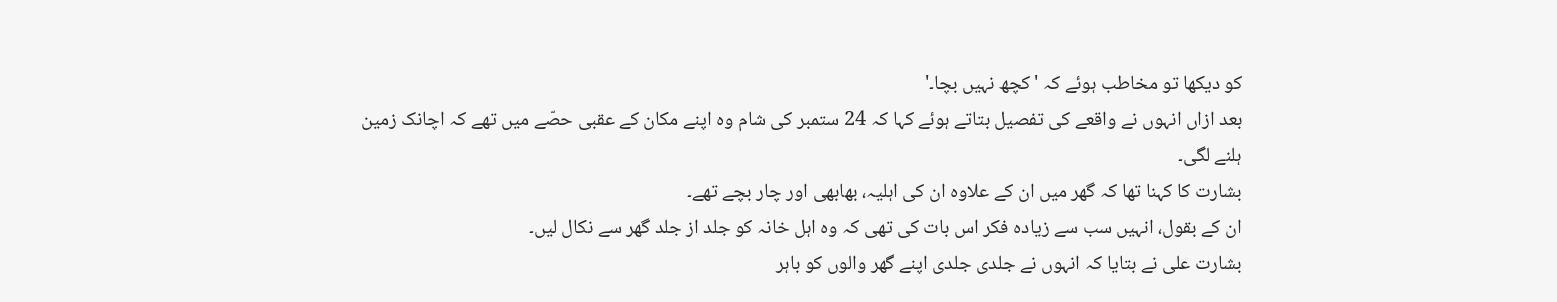کو دیکھا تو مخاطب ہوئے کہ 'کچھ نہیں بچا۔'
بعد ازاں انہوں نے واقعے کی تفصیل بتاتے ہوئے کہا کہ 24 ستمبر کی شام وہ اپنے مکان کے عقبی حصّے میں تھے کہ اچانک زمین ہلنے لگی۔
بشارت کا کہنا تھا کہ گھر میں ان کے علاوہ ان کی اہلیہ، بھابھی اور چار بچے تھے۔
ان کے بقول، انہیں سب سے زیادہ فکر اس بات کی تھی کہ وہ اہل خانہ کو جلد از جلد گھر سے نکال لیں۔
بشارت علی نے بتایا کہ انہوں نے جلدی جلدی اپنے گھر والوں کو باہر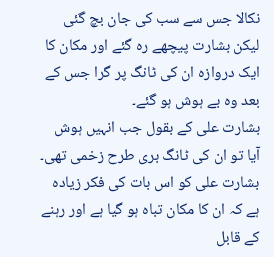نکالا جس سے سب کی جان بچ گئی لیکن بشارت پیچھے رہ گئے اور مکان کا ایک دروازہ ان کی ٹانگ پر گرا جس کے بعد وہ بے ہوش ہو گئے۔
بشارت علی کے بقول جب انہیں ہوش آیا تو ان کی ٹانگ بری طرح زخمی تھی۔
بشارت علی کو اس بات کی فکر زیادہ ہے کہ ان کا مکان تباہ ہو گیا ہے اور رہنے کے قابل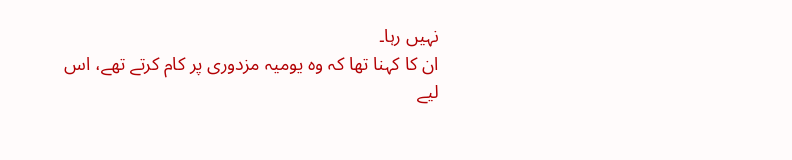نہیں رہا۔
ان کا کہنا تھا کہ وہ یومیہ مزدوری پر کام کرتے تھے، اس لیے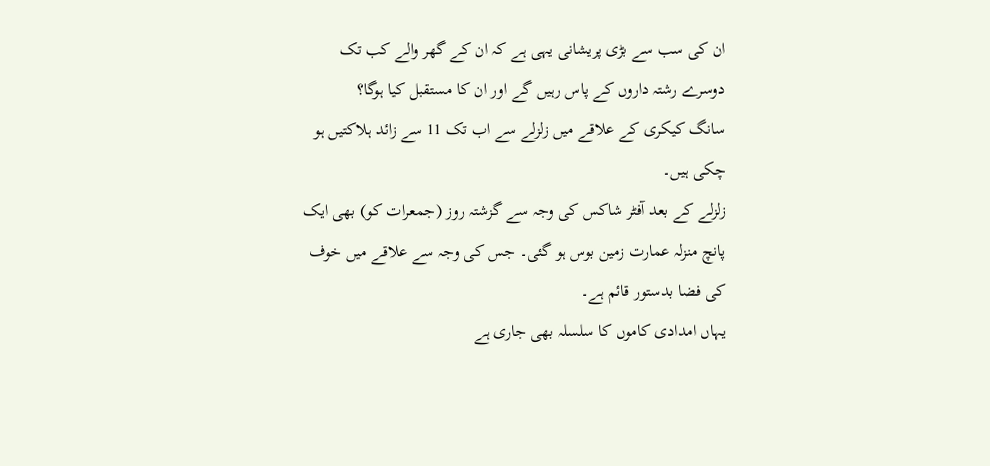ان کی سب سے بڑی پریشانی یہی ہے کہ ان کے گھر والے کب تک دوسرے رشتہ داروں کے پاس رہیں گے اور ان کا مستقبل کیا ہوگا؟
سانگ کیکری کے علاقے میں زلزلے سے اب تک 11 سے زائد ہلاکتیں ہو چکی ہیں۔
زلزلے کے بعد آفٹر شاکس کی وجہ سے گزشتہ روز (جمعرات کو) بھی ایک پانچ منزلہ عمارت زمین بوس ہو گئی۔ جس کی وجہ سے علاقے میں خوف کی فضا بدستور قائم ہے۔
یہاں امدادی کاموں کا سلسلہ بھی جاری ہے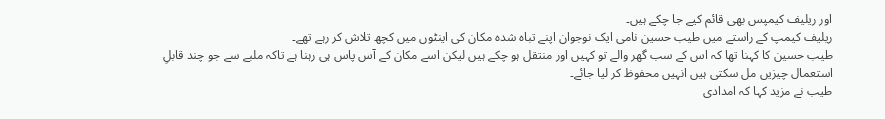اور ریلیف کیمپس بھی قائم کیے جا چکے ہیں۔
ریلیف کیمپ کے راستے میں طیب حسین نامی ایک نوجوان اپنے تباہ شدہ مکان کی اینٹوں میں کچھ تلاش کر رہے تھے۔
طیب حسین کا کہنا تھا کہ اس کے سب گھر والے تو کہیں اور منتقل ہو چکے ہیں لیکن اسے مکان کے آس پاس ہی رہنا ہے تاکہ ملبے سے جو چند قابلِ استعمال چیزیں مل سکتی ہیں انہیں محفوظ کر لیا جائے۔
طیب نے مزید کہا کہ امدادی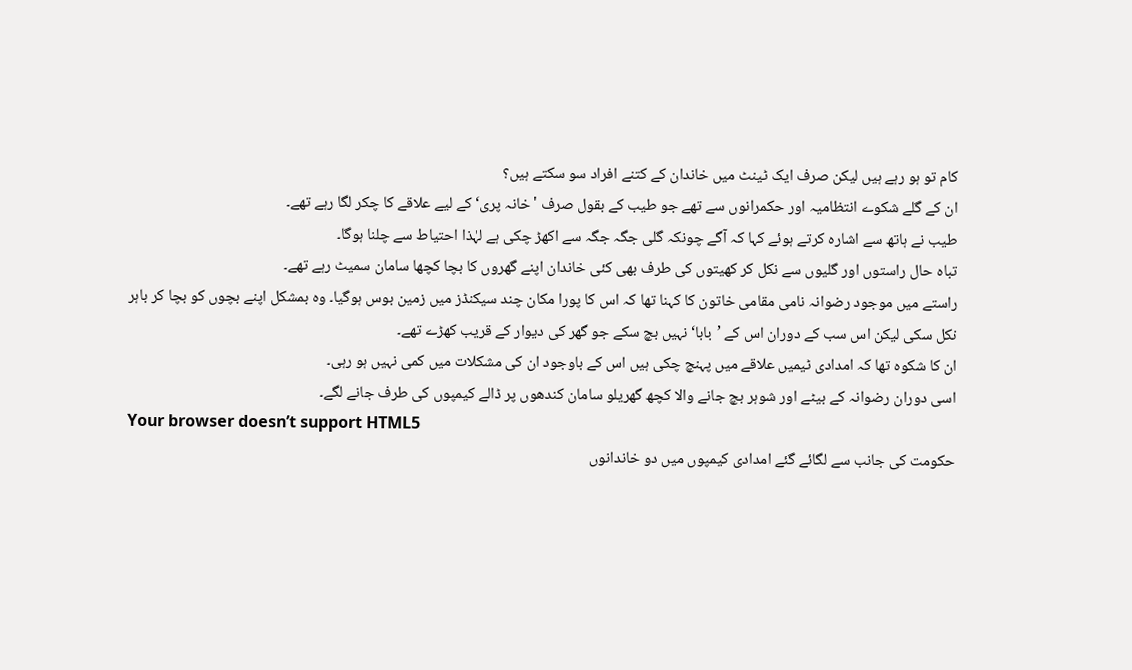کام تو ہو رہے ہیں لیکن صرف ایک ٹینٹ میں خاندان کے کتنے افراد سو سکتے ہیں؟
ان کے گلے شکوے انتظامیہ اور حکمرانوں سے تھے جو طیب کے بقول صرف 'خانہ پری‘ کے لیے علاقے کا چکر لگا رہے تھے۔
طیب نے ہاتھ سے اشارہ کرتے ہوئے کہا کہ آگے چونکہ گلی جگہ جگہ سے اکھڑ چکی ہے لہٰذا احتیاط سے چلنا ہوگا۔
تباہ حال راستوں اور گلیوں سے نکل کر کھیتوں کی طرف بھی کئی خاندان اپنے گھروں کا بچا کچھا سامان سمیٹ رہے تھے۔
راستے میں موجود رضوانہ نامی مقامی خاتون کا کہنا تھا کہ اس کا پورا مکان چند سیکنڈز میں زمین بوس ہوگیا۔ وہ بمشکل اپنے بچوں کو بچا کر باہر نکل سکی لیکن اس سب کے دوران اس کے ’بابا‘ نہیں بچ سکے جو گھر کی دیوار کے قریب کھڑے تھے۔
ان کا شکوہ تھا کہ امدادی ٹیمیں علاقے میں پہنچ چکی ہیں اس کے باوجود ان کی مشکلات میں کمی نہیں ہو رہی۔
اسی دوران رضوانہ کے بیٹے اور شوہر بچ جانے والا کچھ گھریلو سامان کندھوں پر ڈالے کیمپوں کی طرف جانے لگے۔
Your browser doesn’t support HTML5
حکومت کی جانب سے لگائے گئے امدادی کیمپوں میں دو خاندانوں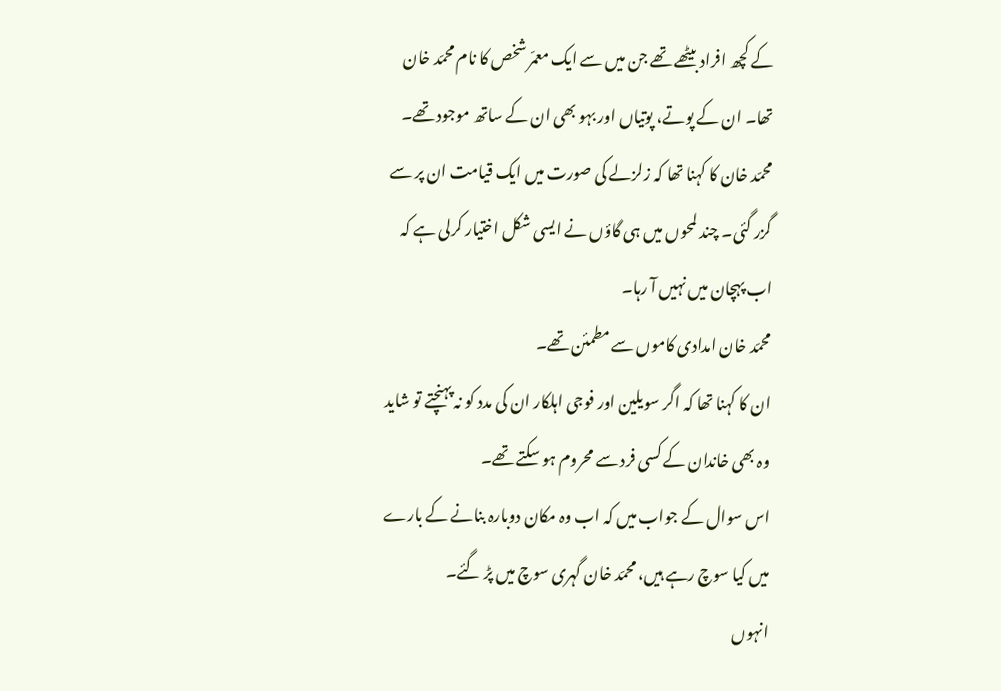کے کچھ افراد بیٹھے تھے جن میں سے ایک معمّر شخص کا نام محمّد خان تھا۔ ان کے پوتے، پوتیاں اور بہو بھی ان کے ساتھ موجود تھے۔
محمّد خان کا کہنا تھا کہ زلزلے کی صورت میں ایک قیامت ان پر سے گزر گئی۔ چند لمحوں میں ہی گاؤں نے ایسی شکل اختیار کرلی ہے کہ اب پہچان میں نہیں آ رہا۔
محمّد خان امدادی کاموں سے مطمئن تھے۔
ان کا کہنا تھا کہ اگر سویلین اور فوجی اہلکار ان کی مدد کو نہ پہنچتے تو شاید وہ بھی خاندان کے کسی فرد سے محروم ہو سکتے تھے۔
اس سوال کے جواب میں کہ اب وہ مکان دوبارہ بنانے کے بارے میں کیا سوچ رہے ہیں، محمّد خان گہری سوچ میں پڑ گئے۔
انہوں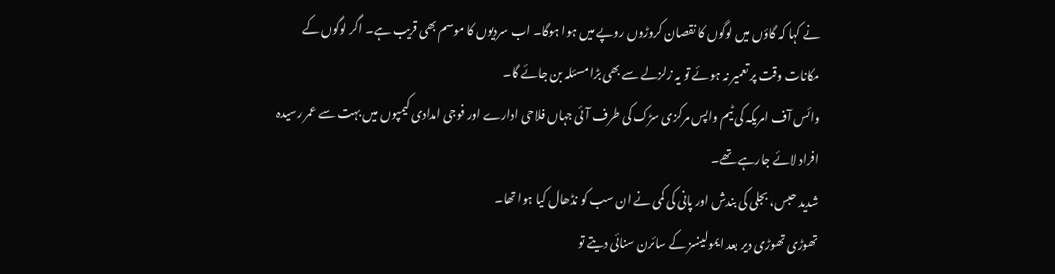نے کہا کہ گاؤں میں لوگوں کا نقصان کروڑوں روپے میں ہوا ہوگا۔ اب سردیوں کا موسم بھی قریب ہے۔ اگر لوگوں کے مکانات وقت پر تعمیر نہ ہوئے تو یہ زلزلے سے بھی بڑا مسئلہ بن جائے گا۔
وائس آف امریکہ کی ٹیم واپس مرکزی سڑک کی طرف آئی جہاں فلاحی ادارے اور فوجی امدادی کیمپوں میں بہت سے عمر رسیدہ افراد لائے جارہے تھے۔
شدید حبس، بجلی کی بندش اور پانی کی کمی نے ان سب کو نڈھال کیا ہوا تھا۔
تھوڑی تھوڑی دیر بعد ایمولینسز کے سائرن سنائی دیتے تو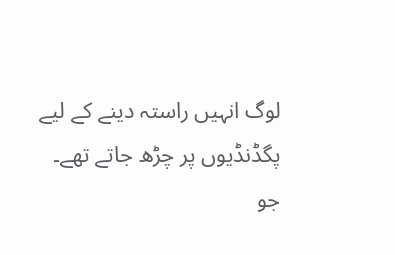لوگ انہیں راستہ دینے کے لیے پگڈنڈیوں پر چڑھ جاتے تھے۔
جو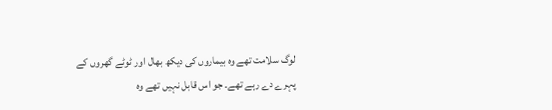لوگ سلامت تھے وہ بیماروں کی دیکھ بھال اور ٹوٹے گھروں کے پہرے دے رہے تھے۔ جو اس قابل نہیں تھے وہ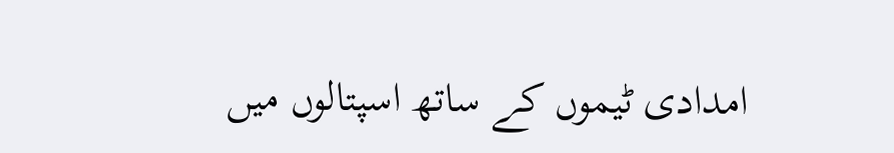امدادی ٹیموں کے ساتھ اسپتالوں میں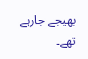بھیجے جارہے تھے۔